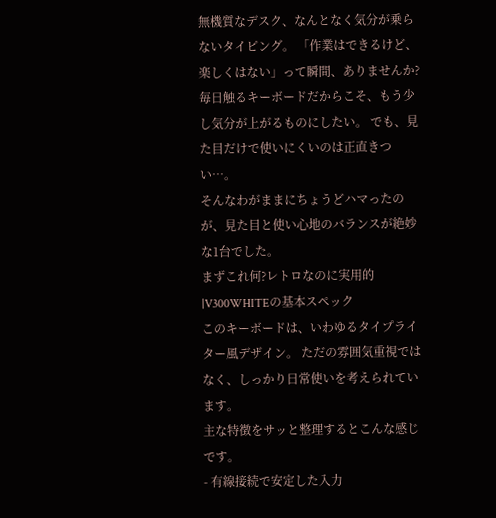無機質なデスク、なんとなく気分が乗らないタイピング。 「作業はできるけど、楽しくはない」って瞬間、ありませんか?
毎日触るキーボードだからこそ、もう少し気分が上がるものにしたい。 でも、見た目だけで使いにくいのは正直きつい…。
そんなわがままにちょうどハマったのが、見た目と使い心地のバランスが絶妙な1台でした。
まずこれ何?レトロなのに実用的|V300WHITEの基本スペック
このキーボードは、いわゆるタイプライター風デザイン。 ただの雰囲気重視ではなく、しっかり日常使いを考えられています。
主な特徴をサッと整理するとこんな感じです。
- 有線接続で安定した入力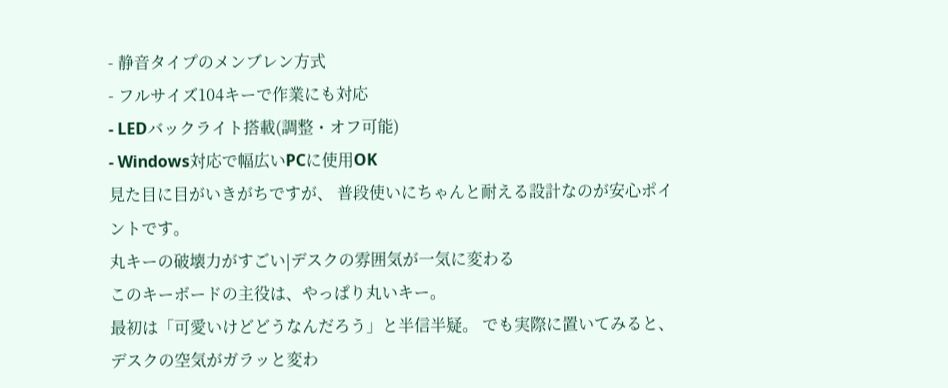- 静音タイプのメンブレン方式
- フルサイズ104キーで作業にも対応
- LEDバックライト搭載(調整・オフ可能)
- Windows対応で幅広いPCに使用OK
見た目に目がいきがちですが、 普段使いにちゃんと耐える設計なのが安心ポイントです。
丸キーの破壊力がすごい|デスクの雰囲気が一気に変わる
このキーボードの主役は、やっぱり丸いキー。
最初は「可愛いけどどうなんだろう」と半信半疑。 でも実際に置いてみると、デスクの空気がガラッと変わ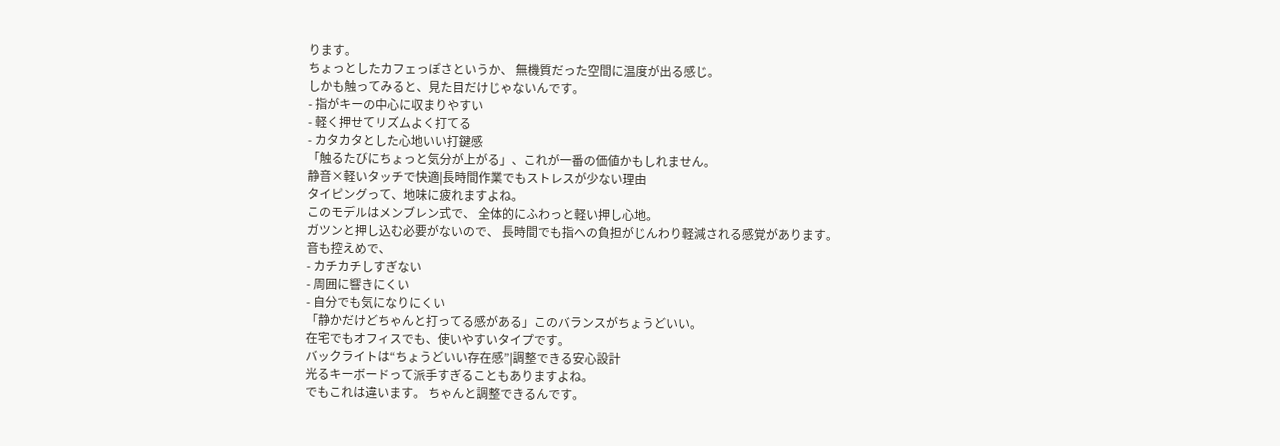ります。
ちょっとしたカフェっぽさというか、 無機質だった空間に温度が出る感じ。
しかも触ってみると、見た目だけじゃないんです。
- 指がキーの中心に収まりやすい
- 軽く押せてリズムよく打てる
- カタカタとした心地いい打鍵感
「触るたびにちょっと気分が上がる」、これが一番の価値かもしれません。
静音×軽いタッチで快適|長時間作業でもストレスが少ない理由
タイピングって、地味に疲れますよね。
このモデルはメンブレン式で、 全体的にふわっと軽い押し心地。
ガツンと押し込む必要がないので、 長時間でも指への負担がじんわり軽減される感覚があります。
音も控えめで、
- カチカチしすぎない
- 周囲に響きにくい
- 自分でも気になりにくい
「静かだけどちゃんと打ってる感がある」このバランスがちょうどいい。
在宅でもオフィスでも、使いやすいタイプです。
バックライトは“ちょうどいい存在感”|調整できる安心設計
光るキーボードって派手すぎることもありますよね。
でもこれは違います。 ちゃんと調整できるんです。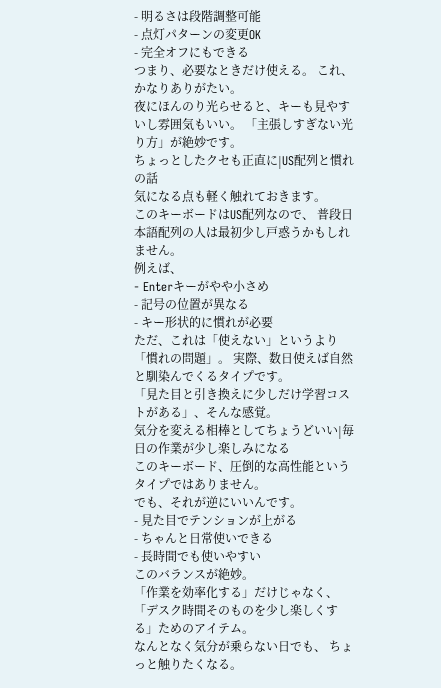- 明るさは段階調整可能
- 点灯パターンの変更OK
- 完全オフにもできる
つまり、必要なときだけ使える。 これ、かなりありがたい。
夜にほんのり光らせると、キーも見やすいし雰囲気もいい。 「主張しすぎない光り方」が絶妙です。
ちょっとしたクセも正直に|US配列と慣れの話
気になる点も軽く触れておきます。
このキーボードはUS配列なので、 普段日本語配列の人は最初少し戸惑うかもしれません。
例えば、
- Enterキーがやや小さめ
- 記号の位置が異なる
- キー形状的に慣れが必要
ただ、これは「使えない」というより「慣れの問題」。 実際、数日使えば自然と馴染んでくるタイプです。
「見た目と引き換えに少しだけ学習コストがある」、そんな感覚。
気分を変える相棒としてちょうどいい|毎日の作業が少し楽しみになる
このキーボード、圧倒的な高性能というタイプではありません。
でも、それが逆にいいんです。
- 見た目でテンションが上がる
- ちゃんと日常使いできる
- 長時間でも使いやすい
このバランスが絶妙。
「作業を効率化する」だけじゃなく、 「デスク時間そのものを少し楽しくする」ためのアイテム。
なんとなく気分が乗らない日でも、 ちょっと触りたくなる。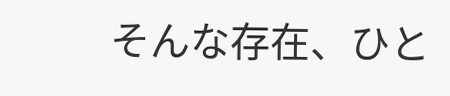そんな存在、ひと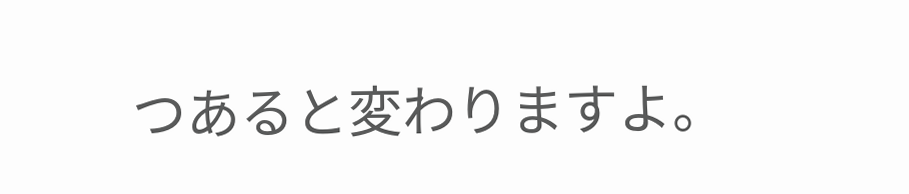つあると変わりますよ。